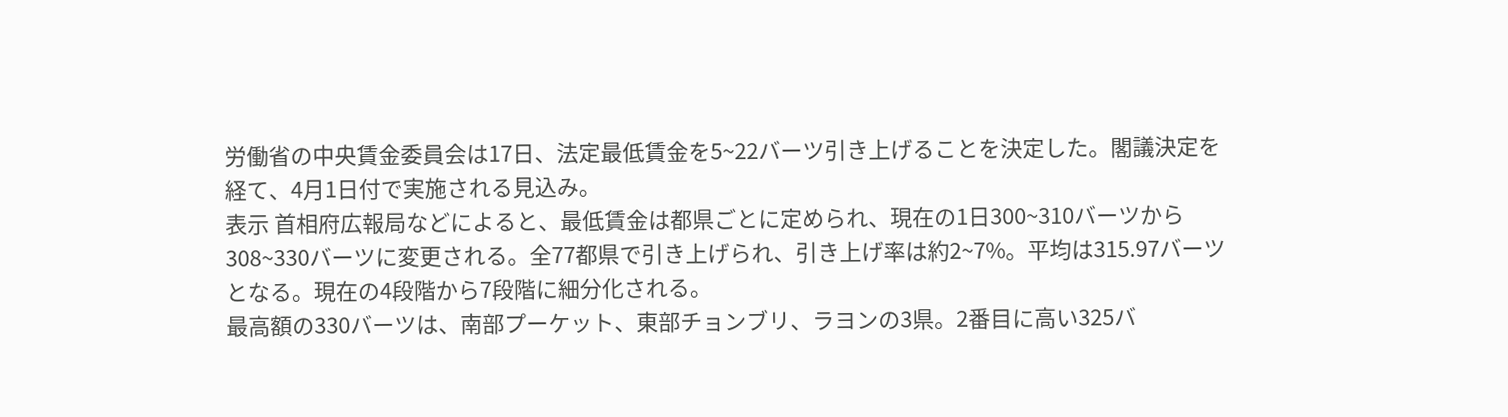労働省の中央賃金委員会は17日、法定最低賃金を5~22バーツ引き上げることを決定した。閣議決定を経て、4月1日付で実施される見込み。
表示 首相府広報局などによると、最低賃金は都県ごとに定められ、現在の1日300~310バーツから308~330バーツに変更される。全77都県で引き上げられ、引き上げ率は約2~7%。平均は315.97バーツとなる。現在の4段階から7段階に細分化される。
最高額の330バーツは、南部プーケット、東部チョンブリ、ラヨンの3県。2番目に高い325バ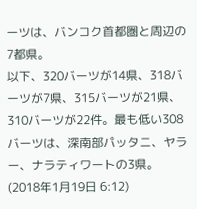ーツは、バンコク首都圏と周辺の7都県。
以下、320バーツが14県、318バーツが7県、315バーツが21県、310バーツが22件。最も低い308バーツは、深南部パッタニ、ヤラー、ナラティワートの3県。
(2018年1月19日 6:12)